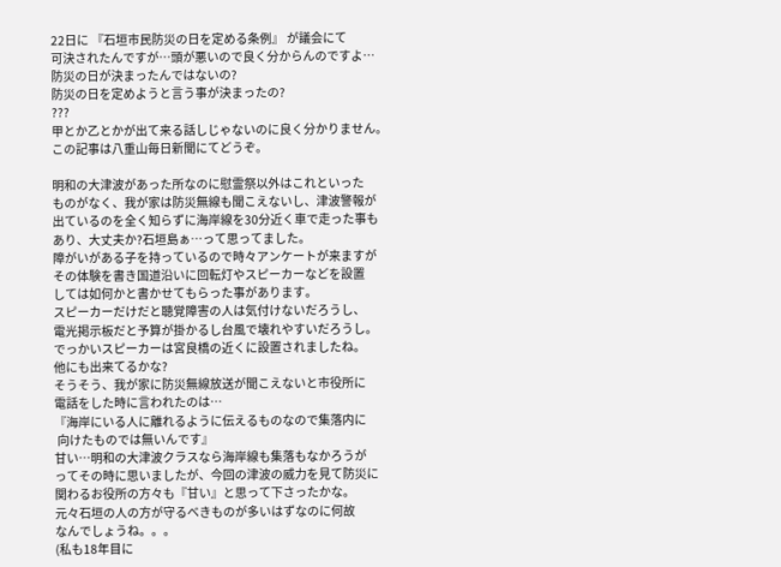22日に 『石垣市民防災の日を定める条例』 が議会にて
可決されたんですが…頭が悪いので良く分からんのですよ…
防災の日が決まったんではないの?
防災の日を定めようと言う事が決まったの?
???
甲とか乙とかが出て来る話しじゃないのに良く分かりません。
この記事は八重山毎日新聞にてどうぞ。

明和の大津波があった所なのに慰霊祭以外はこれといった
ものがなく、我が家は防災無線も聞こえないし、津波警報が
出ているのを全く知らずに海岸線を30分近く車で走った事も
あり、大丈夫か?石垣島ぁ…って思ってました。
障がいがある子を持っているので時々アンケートが来ますが
その体験を書き国道沿いに回転灯やスピーカーなどを設置
しては如何かと書かせてもらった事があります。
スピーカーだけだと聴覚障害の人は気付けないだろうし、
電光掲示板だと予算が掛かるし台風で壊れやすいだろうし。
でっかいスピーカーは宮良橋の近くに設置されましたね。
他にも出来てるかな?
そうそう、我が家に防災無線放送が聞こえないと市役所に
電話をした時に言われたのは…
『海岸にいる人に離れるように伝えるものなので集落内に
 向けたものでは無いんです』
甘い…明和の大津波クラスなら海岸線も集落もなかろうが
ってその時に思いましたが、今回の津波の威力を見て防災に
関わるお役所の方々も『甘い』と思って下さったかな。
元々石垣の人の方が守るべきものが多いはずなのに何故
なんでしょうね。。。
(私も18年目に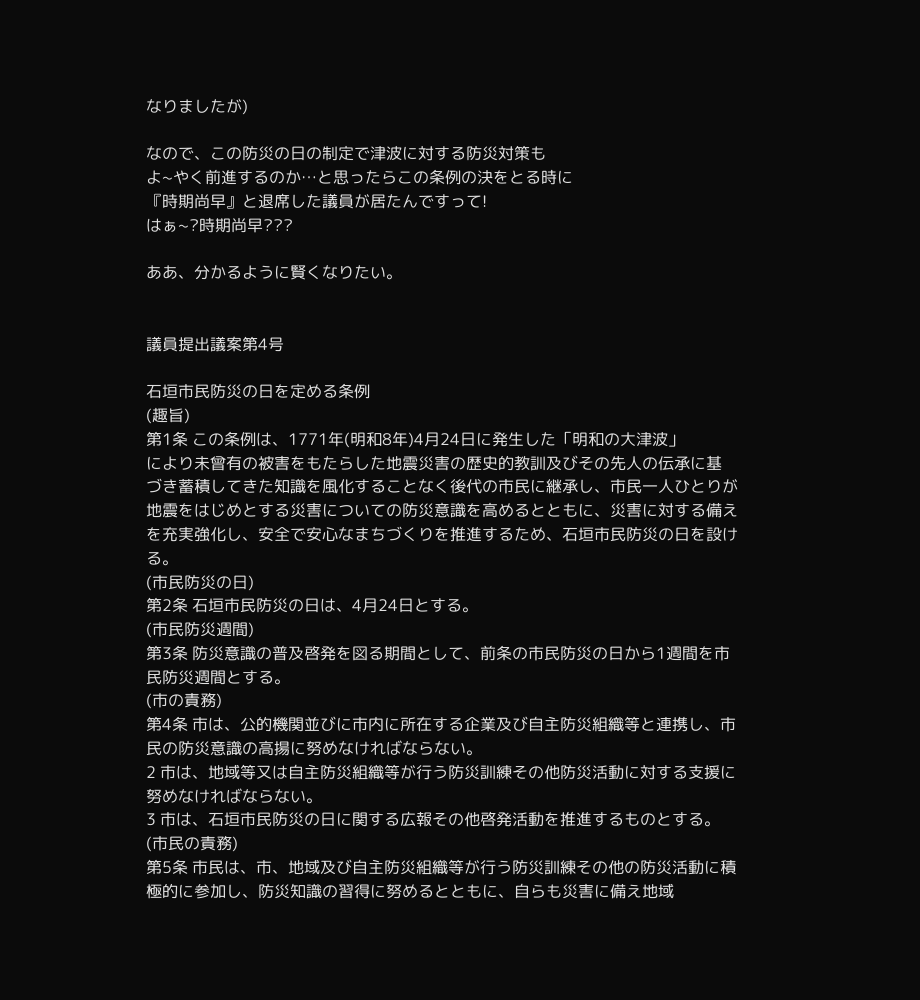なりましたが)

なので、この防災の日の制定で津波に対する防災対策も
よ~やく前進するのか…と思ったらこの条例の決をとる時に
『時期尚早』と退席した議員が居たんですって!
はぁ~?時期尚早???

ああ、分かるように賢くなりたい。


議員提出議案第4号

石垣市民防災の日を定める条例
(趣旨)
第1条 この条例は、1771年(明和8年)4月24日に発生した「明和の大津波」
により未曾有の被害をもたらした地震災害の歴史的教訓及びその先人の伝承に基
づき蓄積してきた知識を風化することなく後代の市民に継承し、市民一人ひとりが
地震をはじめとする災害についての防災意識を高めるとともに、災害に対する備え
を充実強化し、安全で安心なまちづくりを推進するため、石垣市民防災の日を設け
る。
(市民防災の日)
第2条 石垣市民防災の日は、4月24日とする。
(市民防災週間)
第3条 防災意識の普及啓発を図る期間として、前条の市民防災の日から1週間を市
民防災週間とする。
(市の責務)
第4条 市は、公的機関並びに市内に所在する企業及び自主防災組織等と連携し、市
民の防災意識の高揚に努めなければならない。
2 市は、地域等又は自主防災組織等が行う防災訓練その他防災活動に対する支援に
努めなければならない。
3 市は、石垣市民防災の日に関する広報その他啓発活動を推進するものとする。
(市民の責務)
第5条 市民は、市、地域及び自主防災組織等が行う防災訓練その他の防災活動に積
極的に参加し、防災知識の習得に努めるとともに、自らも災害に備え地域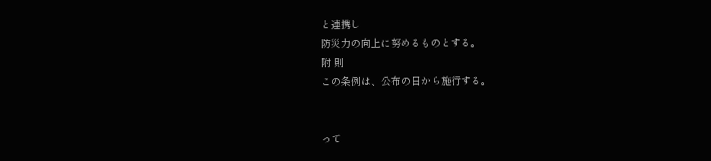と連携し
防災力の向上に努めるものとする。
附 則
この条例は、公布の日から施行する。


って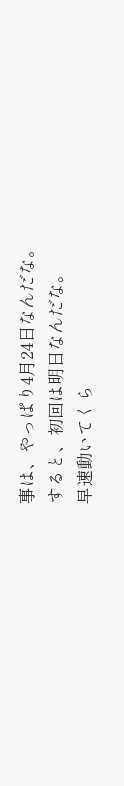事は、やっぱり4月24日なんだな。
すると、初回は明日なんだな。
早速動いてくら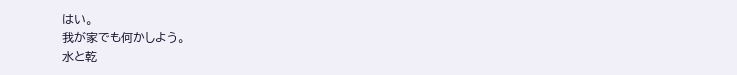はい。
我が家でも何かしよう。
水と乾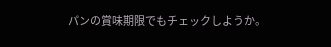パンの賞味期限でもチェックしようか。